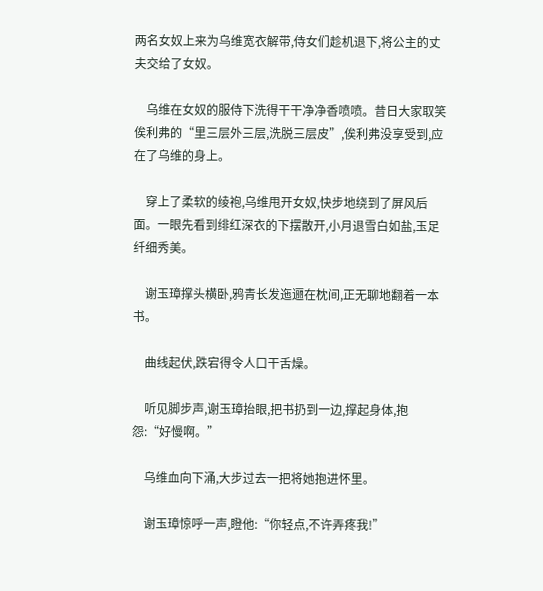两名女奴上来为乌维宽衣解带,侍女们趁机退下,将公主的丈夫交给了女奴。

    乌维在女奴的服侍下洗得干干净净香喷喷。昔日大家取笑俟利弗的“里三层外三层,洗脱三层皮”,俟利弗没享受到,应在了乌维的身上。

    穿上了柔软的绫袍,乌维甩开女奴,快步地绕到了屏风后面。一眼先看到绯红深衣的下摆散开,小月退雪白如盐,玉足纤细秀美。

    谢玉璋撑头横卧,鸦青长发迤逦在枕间,正无聊地翻着一本书。

    曲线起伏,跌宕得令人口干舌燥。

    听见脚步声,谢玉璋抬眼,把书扔到一边,撑起身体,抱怨:“好慢啊。”

    乌维血向下涌,大步过去一把将她抱进怀里。

    谢玉璋惊呼一声,瞪他:“你轻点,不许弄疼我!”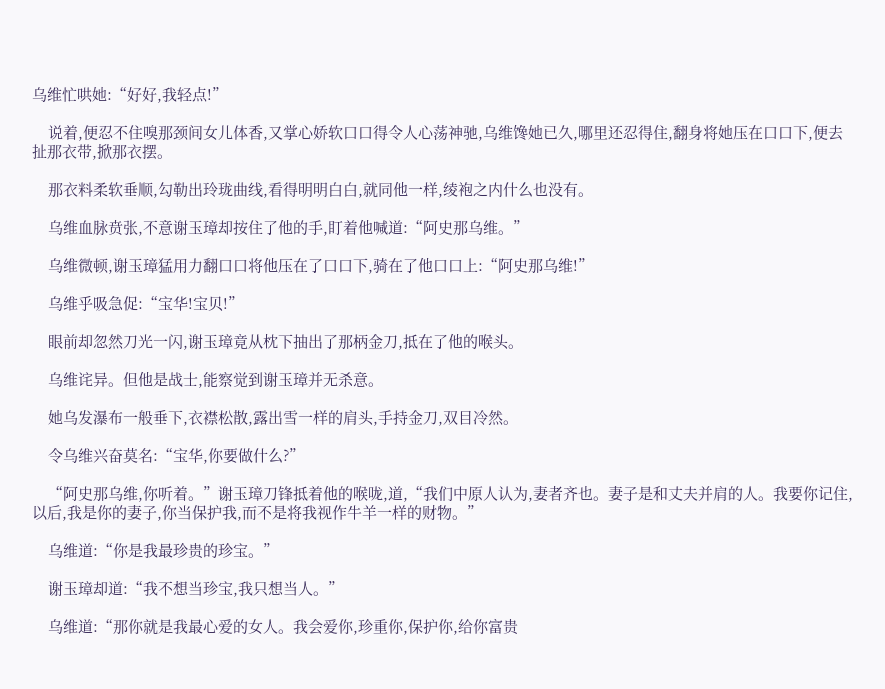乌维忙哄她:“好好,我轻点!”

    说着,便忍不住嗅那颈间女儿体香,又掌心娇软口口得令人心荡神驰,乌维馋她已久,哪里还忍得住,翻身将她压在口口下,便去扯那衣带,掀那衣摆。

    那衣料柔软垂顺,勾勒出玲珑曲线,看得明明白白,就同他一样,绫袍之内什么也没有。

    乌维血脉贲张,不意谢玉璋却按住了他的手,盯着他喊道:“阿史那乌维。”

    乌维微顿,谢玉璋猛用力翻口口将他压在了口口下,骑在了他口口上:“阿史那乌维!”

    乌维乎吸急促:“宝华!宝贝!”

    眼前却忽然刀光一闪,谢玉璋竟从枕下抽出了那柄金刀,抵在了他的喉头。

    乌维诧异。但他是战士,能察觉到谢玉璋并无杀意。

    她乌发瀑布一般垂下,衣襟松散,露出雪一样的肩头,手持金刀,双目冷然。

    令乌维兴奋莫名:“宝华,你要做什么?”

    “阿史那乌维,你听着。”谢玉璋刀锋抵着他的喉咙,道,“我们中原人认为,妻者齐也。妻子是和丈夫并肩的人。我要你记住,以后,我是你的妻子,你当保护我,而不是将我视作牛羊一样的财物。”

    乌维道:“你是我最珍贵的珍宝。”

    谢玉璋却道:“我不想当珍宝,我只想当人。”

    乌维道:“那你就是我最心爱的女人。我会爱你,珍重你,保护你,给你富贵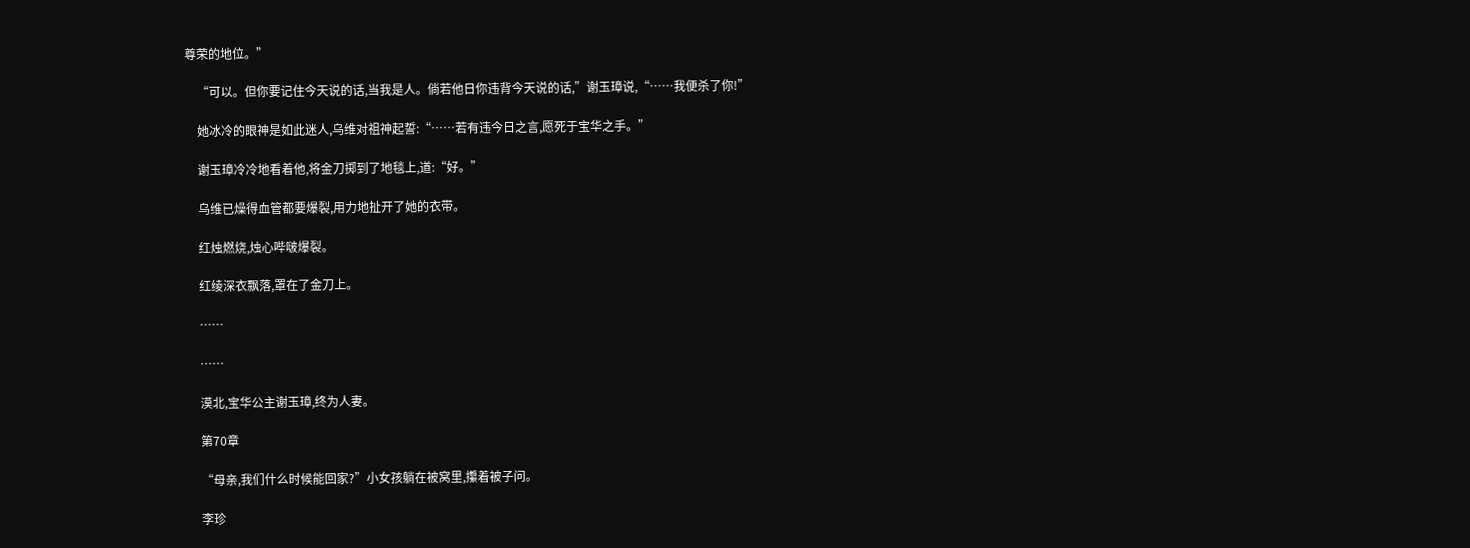尊荣的地位。”

    “可以。但你要记住今天说的话,当我是人。倘若他日你违背今天说的话,”谢玉璋说,“……我便杀了你!”

    她冰冷的眼神是如此迷人,乌维对祖神起誓:“……若有违今日之言,愿死于宝华之手。”

    谢玉璋冷冷地看着他,将金刀掷到了地毯上,道:“好。”

    乌维已燥得血管都要爆裂,用力地扯开了她的衣带。

    红烛燃烧,烛心哔啵爆裂。

    红绫深衣飘落,罩在了金刀上。

    ……

    ……

    漠北,宝华公主谢玉璋,终为人妻。

    第70章

    “母亲,我们什么时候能回家?”小女孩躺在被窝里,攥着被子问。

    李珍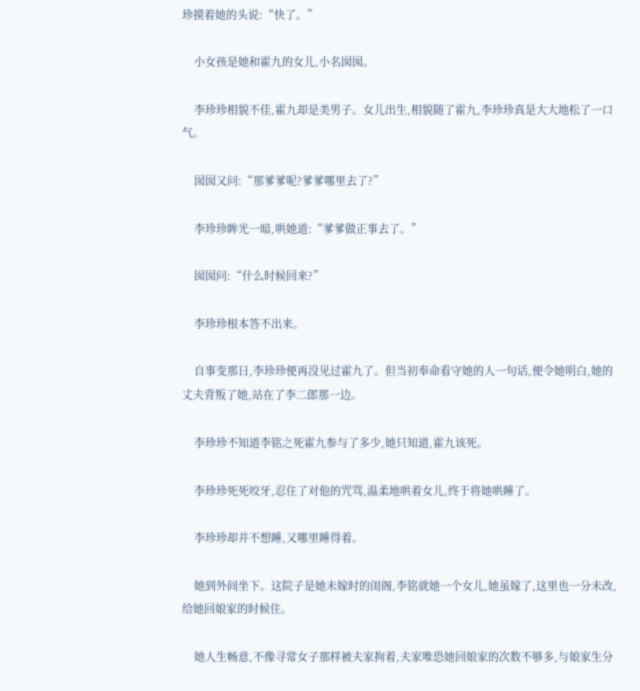珍摸着她的头说:“快了。”

    小女孩是她和霍九的女儿,小名囡囡。

    李珍珍相貌不佳,霍九却是美男子。女儿出生,相貌随了霍九,李珍珍真是大大地松了一口气。

    囡囡又问:“那爹爹呢?爹爹哪里去了?”

    李珍珍眸光一暗,哄她道:“爹爹做正事去了。”

    囡囡问:“什么时候回来?”

    李珍珍根本答不出来。

    自事变那日,李珍珍便再没见过霍九了。但当初奉命看守她的人一句话,便令她明白,她的丈夫背叛了她,站在了李二郎那一边。

    李珍珍不知道李铭之死霍九参与了多少,她只知道,霍九该死。

    李珍珍死死咬牙,忍住了对他的咒骂,温柔地哄着女儿,终于将她哄睡了。

    李珍珍却并不想睡,又哪里睡得着。

    她到外间坐下。这院子是她未嫁时的闺阁,李铭就她一个女儿,她虽嫁了,这里也一分未改,给她回娘家的时候住。

    她人生畅意,不像寻常女子那样被夫家拘着,夫家唯恐她回娘家的次数不够多,与娘家生分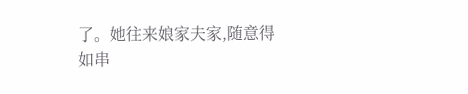了。她往来娘家夫家,随意得如串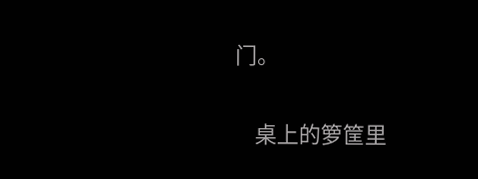门。

    桌上的箩筐里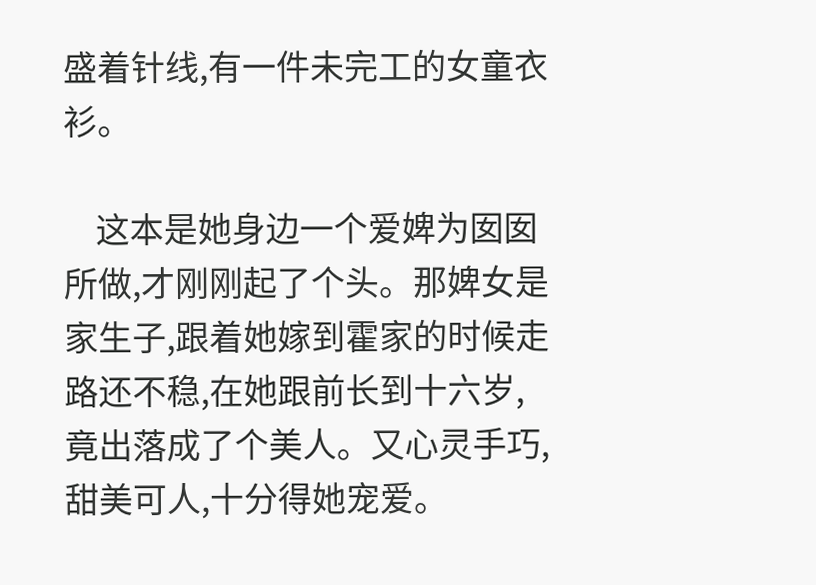盛着针线,有一件未完工的女童衣衫。

    这本是她身边一个爱婢为囡囡所做,才刚刚起了个头。那婢女是家生子,跟着她嫁到霍家的时候走路还不稳,在她跟前长到十六岁,竟出落成了个美人。又心灵手巧,甜美可人,十分得她宠爱。